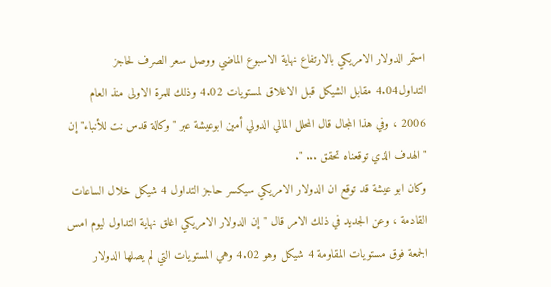استمر الدولار الامريكي بالارتفاع نهاية الاسبوع الماضي ووصل سعر الصرف لحاجز التداول4.04 مقابل الشيكل قبل الاغلاق لمستويات 4.02 وذلك للمرة الاولى منذ العام 2006 ، وفي هذا المجال قال المحلل المالي الدولي أمين ابوعيشة عبر "وكالة قدس نت للأنباء" إن "الهدف الذي توقعناه تحقق ... ".
وكان ابو عيشة قد توقع ان الدولار الامريكي سيكسر حاجز التداول 4 شيكل خلال الساعات القادمة ، وعن الجديد في ذلك الامر قال "إن الدولار الامريكي اغلق نهاية التداول ليوم امس الجمعة فوق مستويات المقاومة 4 شيكل وهو 4.02 وهي المستويات التي لم يصلها الدولار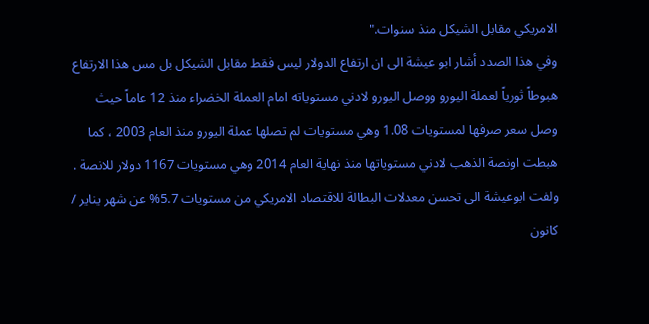الامريكي مقابل الشيكل منذ سنوات."
وفي هذا الصدد أشار ابو عيشة الى ان ارتفاع الدولار ليس فقط مقابل الشيكل بل مس هذا الارتفاع هبوطاً ثورياً لعملة اليورو ووصل اليورو لادني مستوياته امام العملة الخضراء منذ 12 عاماً حيث وصل سعر صرفها لمستويات 1.08 وهي مستويات لم تصلها عملة اليورو منذ العام 2003 ، كما هبطت اونصة الذهب لادني مستوياتها منذ نهاية العام 2014 وهي مستويات 1167 دولار للانصة .
ولفت ابوعيشة الى تحسن معدلات البطالة للاقتصاد الامريكي من مستويات 5.7% عن شهر يناير / كانون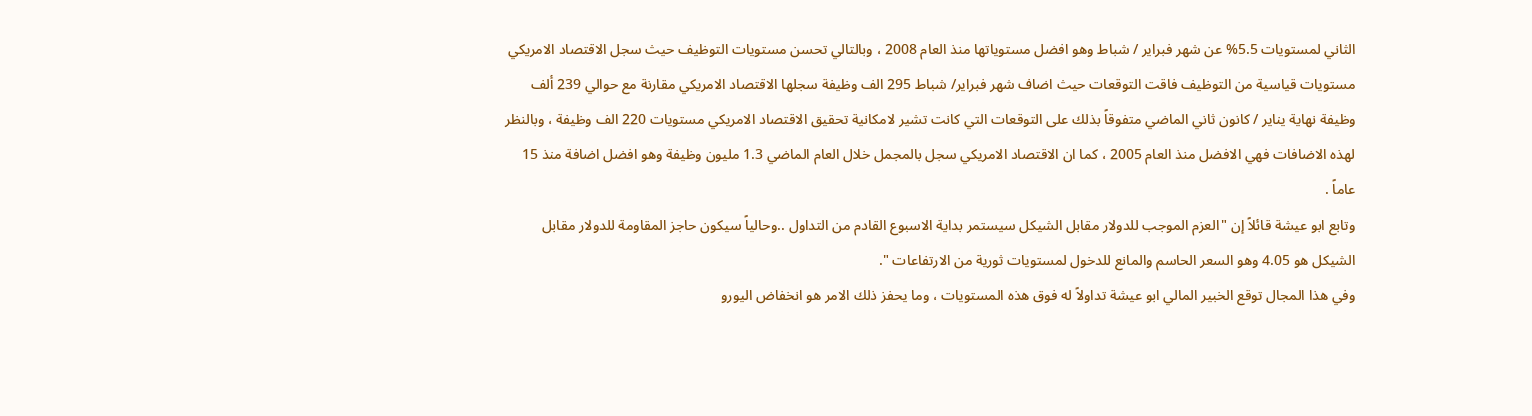الثاني لمستويات 5.5% عن شهر فبراير / شباط وهو افضل مستوياتها منذ العام 2008 ، وبالتالي تحسن مستويات التوظيف حيث سجل الاقتصاد الامريكي مستويات قياسية من التوظيف فاقت التوقعات حيث اضاف شهر فبراير/ شباط 295 الف وظيفة سجلها الاقتصاد الامريكي مقارنة مع حوالي 239 ألف وظيفة نهاية يناير / كانون ثاني الماضي متفوقاً بذلك على التوقعات التي كانت تشير لامكانية تحقيق الاقتصاد الامريكي مستويات 220 الف وظيفة ، وبالنظر لهذه الاضافات فهي الافضل منذ العام 2005 ، كما ان الاقتصاد الامريكي سجل بالمجمل خلال العام الماضي 1.3 مليون وظيفة وهو افضل اضافة منذ 15 عاماً .
وتابع ابو عيشة قائلاً إن "العزم الموجب للدولار مقابل الشيكل سيستمر بداية الاسبوع القادم من التداول ..وحالياً سيكون حاجز المقاومة للدولار مقابل الشيكل هو 4.05 وهو السعر الحاسم والمانع للدخول لمستويات ثورية من الارتفاعات ".
وفي هذا المجال توقع الخبير المالي ابو عيشة تداولاً له فوق هذه المستويات ، وما يحفز ذلك الامر هو انخفاض اليورو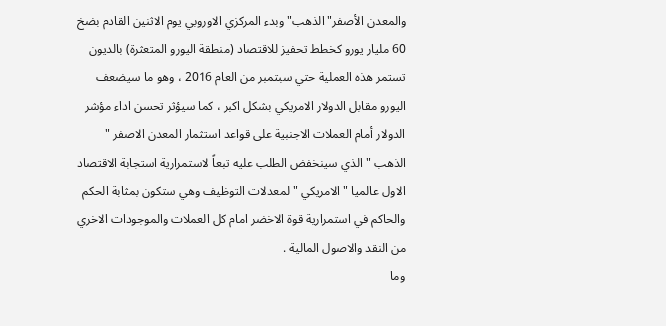والمعدن الأصفر"الذهب" وبدء المركزي الاوروبي يوم الاثنين القادم بضخ 60 مليار يورو كخطط تحفيز للاقتصاد (منطقة اليورو المتعثرة) بالديون تستمر هذه العملية حتي سبتمبر من العام 2016 ، وهو ما سيضعف اليورو مقابل الدولار الامريكي بشكل اكبر ، كما سيؤثر تحسن اداء مؤشر الدولار أمام العملات الاجنبية على قواعد استثمار المعدن الاصفر " الذهب " الذي سينخفض الطلب عليه تبعاً لاستمرارية استجابة الاقتصاد الاول عالميا " الامريكي " لمعدلات التوظيف وهي ستكون بمثابة الحكم والحاكم في استمرارية قوة الاخضر امام كل العملات والموجودات الاخري من النقد والاصول المالية .
وما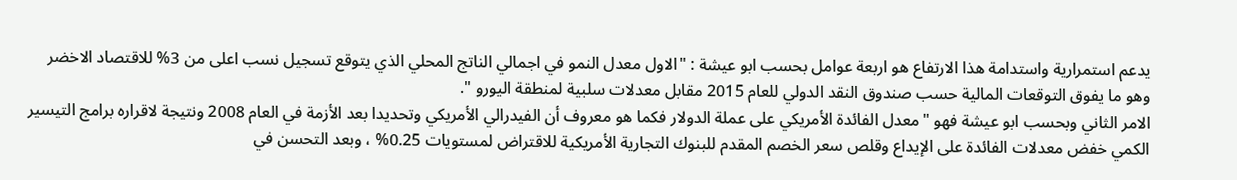يدعم استمرارية واستدامة هذا الارتفاع هو اربعة عوامل بحسب ابو عيشة : "الاول معدل النمو في اجمالي الناتج المحلي الذي يتوقع تسجيل نسب اعلى من 3% للاقتصاد الاخضر وهو ما يفوق التوقعات المالية حسب صندوق النقد الدولي للعام 2015 مقابل معدلات سلبية لمنطقة اليورو ".
الامر الثاني وبحسب ابو عيشة فهو "معدل الفائدة الأمريكي على عملة الدولار فكما هو معروف أن الفيدرالي الأمريكي وتحديدا بعد الأزمة في العام 2008 ونتيجة لاقراره برامج التيسير الكمي خفض معدلات الفائدة على الإيداع وقلص سعر الخصم المقدم للبنوك التجارية الأمريكية للاقتراض لمستويات 0.25% ، وبعد التحسن في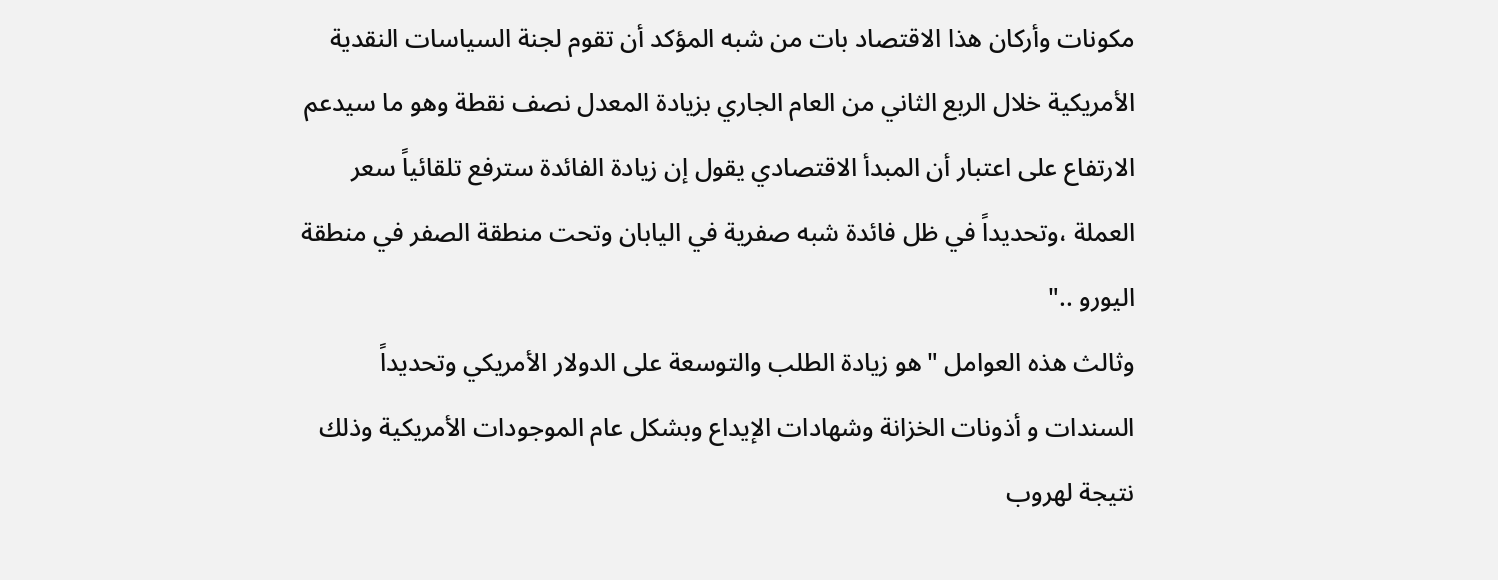مكونات وأركان هذا الاقتصاد بات من شبه المؤكد أن تقوم لجنة السياسات النقدية الأمريكية خلال الربع الثاني من العام الجاري بزيادة المعدل نصف نقطة وهو ما سيدعم الارتفاع على اعتبار أن المبدأ الاقتصادي يقول إن زيادة الفائدة سترفع تلقائياً سعر العملة ،وتحديداً في ظل فائدة شبه صفرية في اليابان وتحت منطقة الصفر في منطقة اليورو .."
وثالث هذه العوامل "هو زيادة الطلب والتوسعة على الدولار الأمريكي وتحديداً السندات و أذونات الخزانة وشهادات الإيداع وبشكل عام الموجودات الأمريكية وذلك نتيجة لهروب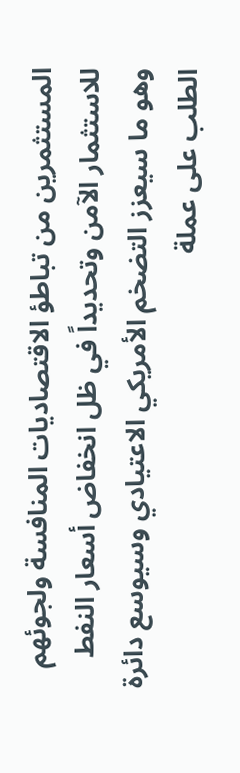المستثمرين من تباطؤ الاقتصاديات المنافسة ولجوئهم للاستثمار الآمن وتحديداً في ظل انخفاض أسعار النفط وهو ما سيعزز التضخم الأمريكي الاعتيادي وسيوسع دائرة الطلب على عملة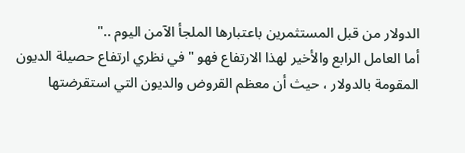الدولار من قبل المستثمرين باعتبارها الملجأ الآمن اليوم .."
أما العامل الرابع والأخير لهذا الارتفاع فهو "في نظري ارتفاع حصيلة الديون المقومة بالدولار ، حيث أن معظم القروض والديون التي استقرضتها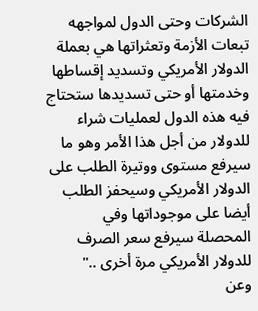الشركات وحتى الدول لمواجهه تبعات الأزمة وتعثراتها هي بعملة الدولار الأمريكي وتسديد إقساطها وخدمتها أو حتى تسديدها ستحتاج فيه هذه الدول لعمليات شراء للدولار من أجل هذا الأمر وهو ما سيرفع مستوى ووتيرة الطلب على الدولار الأمريكي وسيحفز الطلب أيضا على موجوداتها وفي المحصلة سيرفع سعر الصرف للدولار الأمريكي مرة أخرى .."
وعن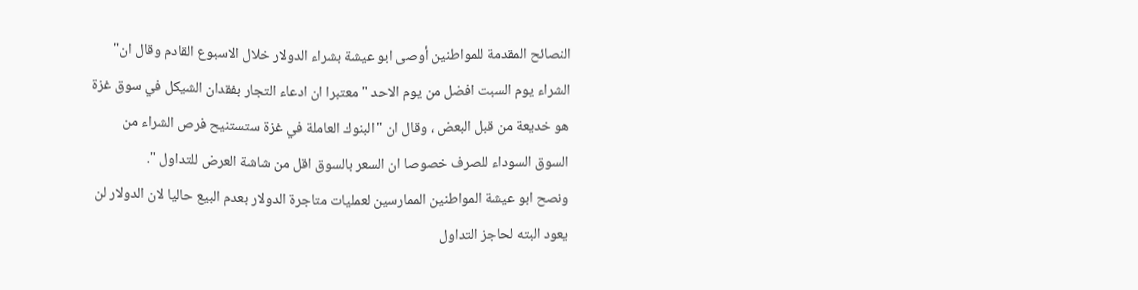النصائح المقدمة للمواطنين أوصى ابو عيشة بشراء الدولار خلال الاسبوع القادم وقال ان" الشراء يوم السبت افضل من يوم الاحد " معتبرا ان ادعاء التجار بفقدان الشيكل في سوق غزة هو خديعة من قبل البعض ، وقال ان "البنوك العاملة في غزة ستستنيح فرص الشراء من السوق السوداء للصرف خصوصا ان السعر بالسوق اقل من شاشة العرض للتداول ".
ونصح ابو عيشة المواطنين الممارسين لعمليات متاجرة الدولار بعدم البيع حاليا لان الدولار لن يعود البته لحاجز التداول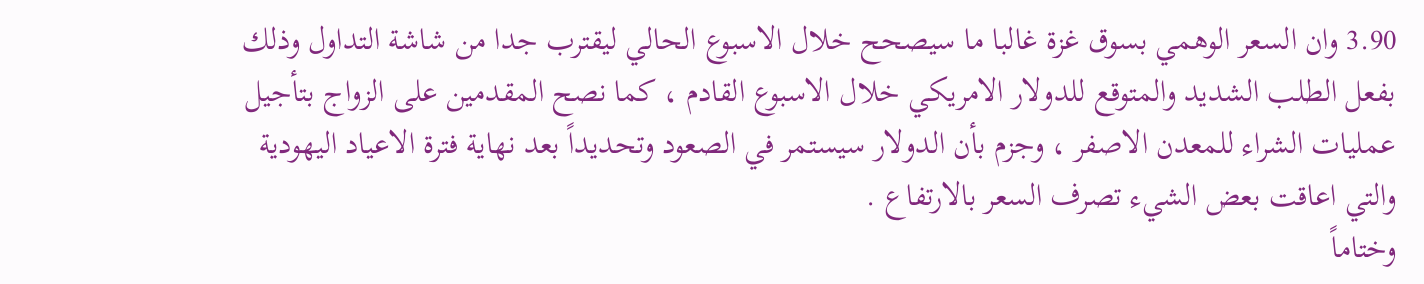3.90 وان السعر الوهمي بسوق غزة غالبا ما سيصحح خلال الاسبوع الحالي ليقترب جدا من شاشة التداول وذلك بفعل الطلب الشديد والمتوقع للدولار الامريكي خلال الاسبوع القادم ، كما نصح المقدمين على الزواج بتأجيل عمليات الشراء للمعدن الاصفر ، وجزم بأن الدولار سيستمر في الصعود وتحديداً بعد نهاية فترة الاعياد اليهودية والتي اعاقت بعض الشيء تصرف السعر بالارتفاع .
وختاماً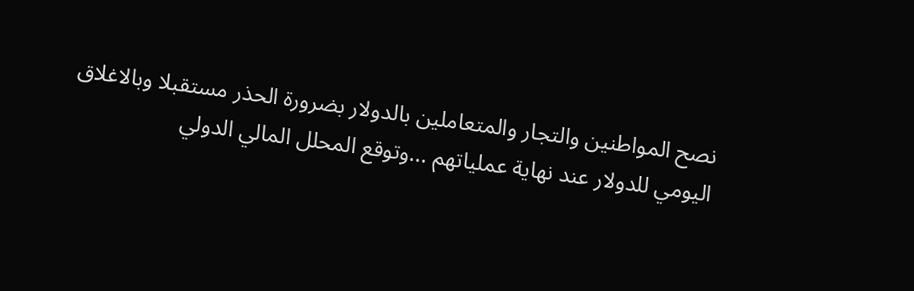نصح المواطنين والتجار والمتعاملين بالدولار بضرورة الحذر مستقبلا وبالاغلاق اليومي للدولار عند نهاية عملياتهم ...وتوقع المحلل المالي الدولي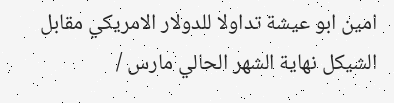امين ابو عيشة تداولا للدولار الامريكي مقابل الشيكل نهاية الشهر الحالي مارس /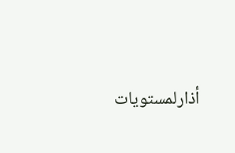أذارلمستويات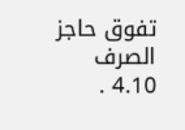تفوق حاجز الصرف 4.10 .